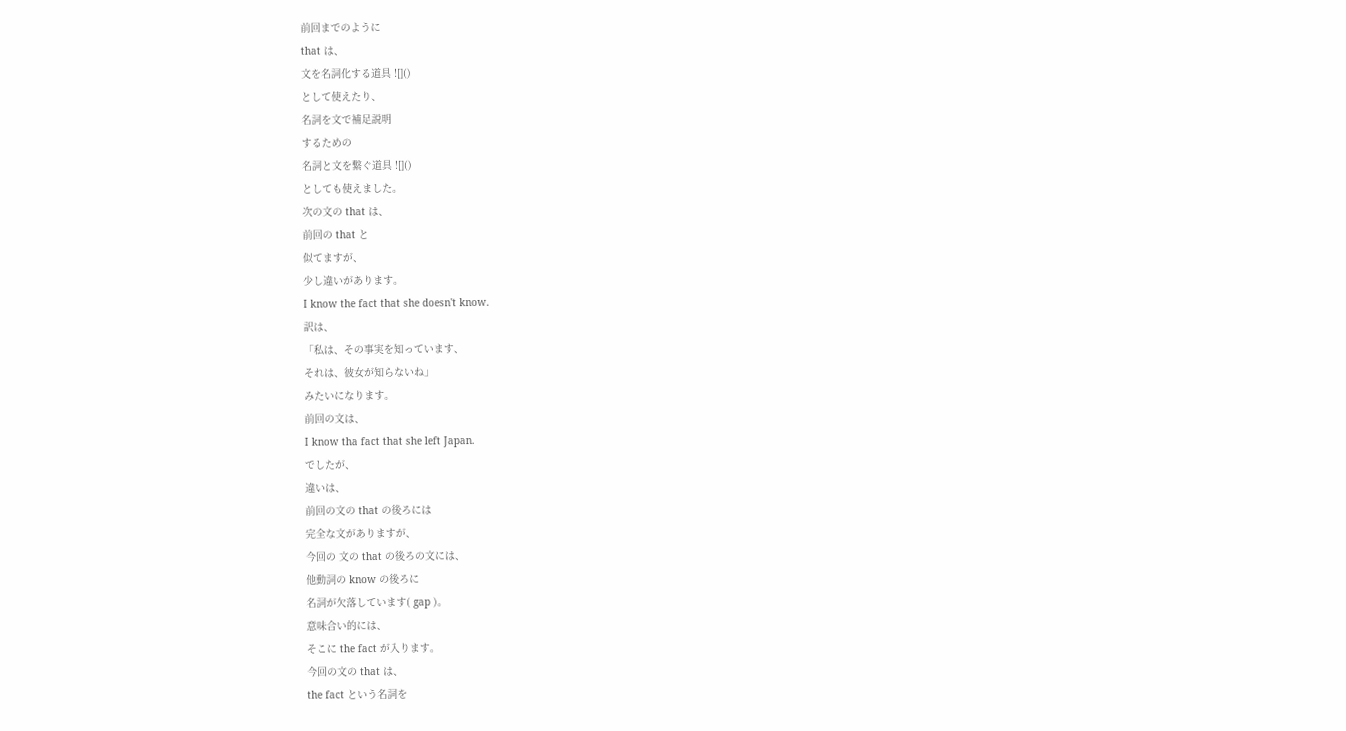前回までのように
that は、
文を名詞化する道具 ![]()
として使えたり、
名詞を文で補足説明
するための
名詞と文を繋ぐ道具 ![]()
としても使えました。
次の文の that は、
前回の that と
似てますが、
少し違いがあります。
I know the fact that she doesn't know.
訳は、
「私は、その事実を知っています、
それは、彼女が知らないね」
みたいになります。
前回の文は、
I know tha fact that she left Japan.
でしたが、
違いは、
前回の文の that の後ろには
完全な文がありますが、
今回の 文の that の後ろの文には、
他動詞の know の後ろに
名詞が欠落しています( gap )。
意味合い的には、
そこに the fact が入ります。
今回の文の that は、
the fact という名詞を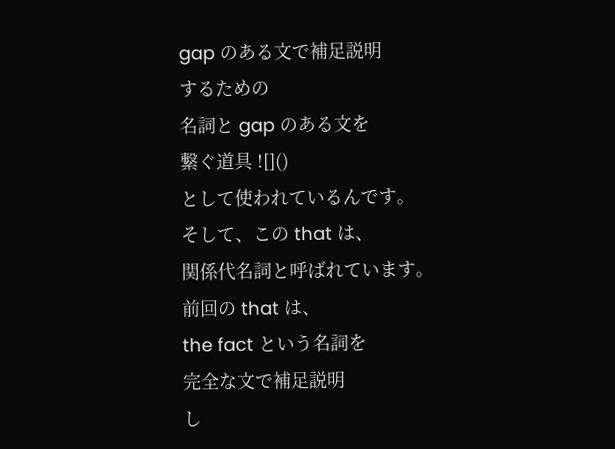gap のある文で補足説明
するための
名詞と gap のある文を
繋ぐ道具 ![]()
として使われているんです。
そして、この that は、
関係代名詞と呼ばれています。
前回の that は、
the fact という名詞を
完全な文で補足説明
し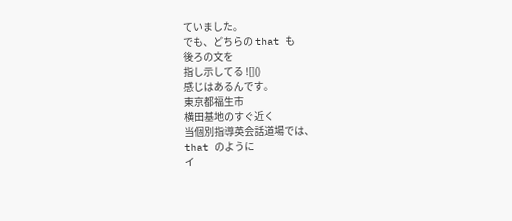ていました。
でも、どちらの that も
後ろの文を
指し示してる ![]()
感じはあるんです。
東京都福生市
横田基地のすぐ近く
当個別指導英会話道場では、
that のように
イ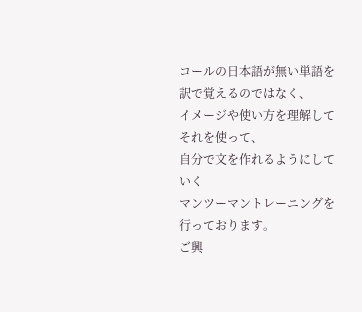コールの日本語が無い単語を
訳で覚えるのではなく、
イメージや使い方を理解して
それを使って、
自分で文を作れるようにしていく
マンツーマントレーニングを
行っております。
ご興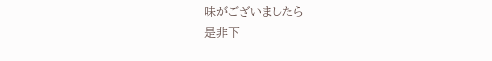味がございましたら
是非下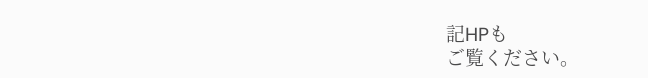記HPも
ご覧ください。